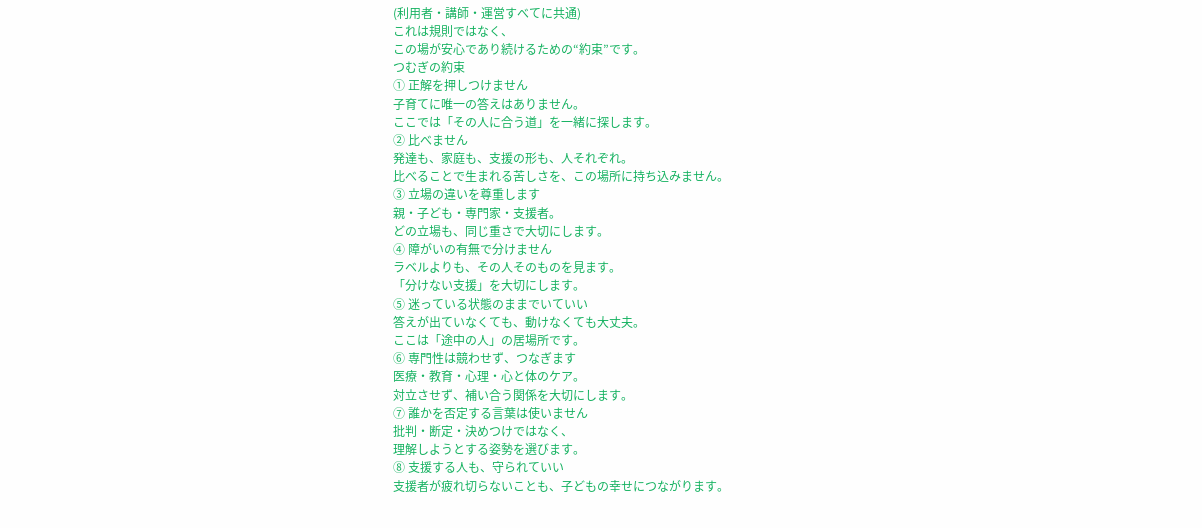(利用者・講師・運営すべてに共通)
これは規則ではなく、
この場が安心であり続けるための“約束”です。
つむぎの約束
① 正解を押しつけません
子育てに唯一の答えはありません。
ここでは「その人に合う道」を一緒に探します。
② 比べません
発達も、家庭も、支援の形も、人それぞれ。
比べることで生まれる苦しさを、この場所に持ち込みません。
③ 立場の違いを尊重します
親・子ども・専門家・支援者。
どの立場も、同じ重さで大切にします。
④ 障がいの有無で分けません
ラベルよりも、その人そのものを見ます。
「分けない支援」を大切にします。
⑤ 迷っている状態のままでいていい
答えが出ていなくても、動けなくても大丈夫。
ここは「途中の人」の居場所です。
⑥ 専門性は競わせず、つなぎます
医療・教育・心理・心と体のケア。
対立させず、補い合う関係を大切にします。
⑦ 誰かを否定する言葉は使いません
批判・断定・決めつけではなく、
理解しようとする姿勢を選びます。
⑧ 支援する人も、守られていい
支援者が疲れ切らないことも、子どもの幸せにつながります。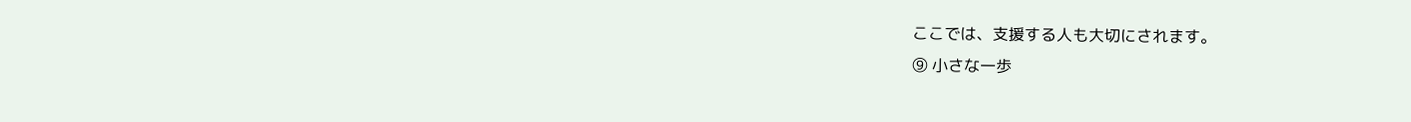ここでは、支援する人も大切にされます。
⑨ 小さな一歩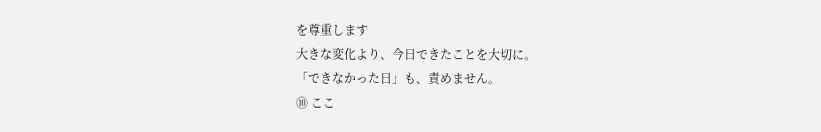を尊重します
大きな変化より、今日できたことを大切に。
「できなかった日」も、責めません。
⑩ ここ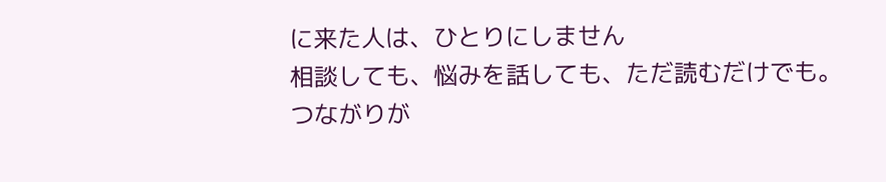に来た人は、ひとりにしません
相談しても、悩みを話しても、ただ読むだけでも。
つながりが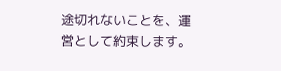途切れないことを、運営として約束します。